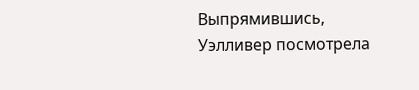Выпрямившись, Уэлливер посмотрела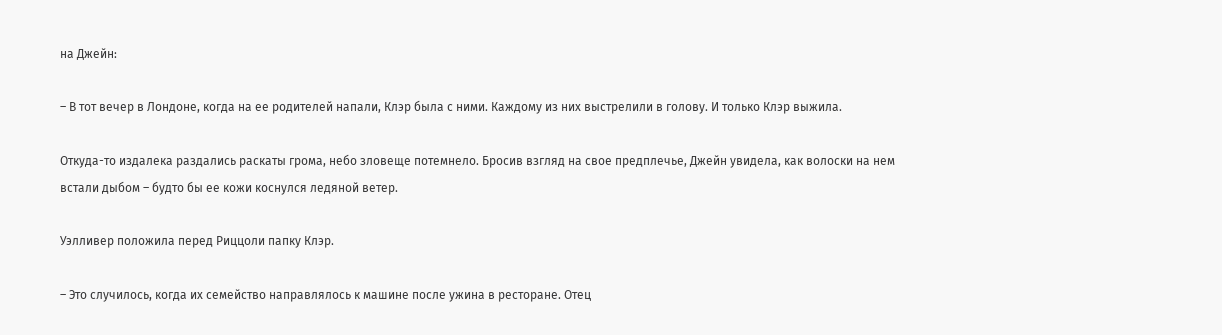на Джейн:

– В тот вечер в Лондоне, когда на ее родителей напали, Клэр была с ними. Каждому из них выстрелили в голову. И только Клэр выжила.

Откуда-то издалека раздались раскаты грома, небо зловеще потемнело. Бросив взгляд на свое предплечье, Джейн увидела, как волоски на нем встали дыбом – будто бы ее кожи коснулся ледяной ветер.

Уэлливер положила перед Риццоли папку Клэр.

– Это случилось, когда их семейство направлялось к машине после ужина в ресторане. Отец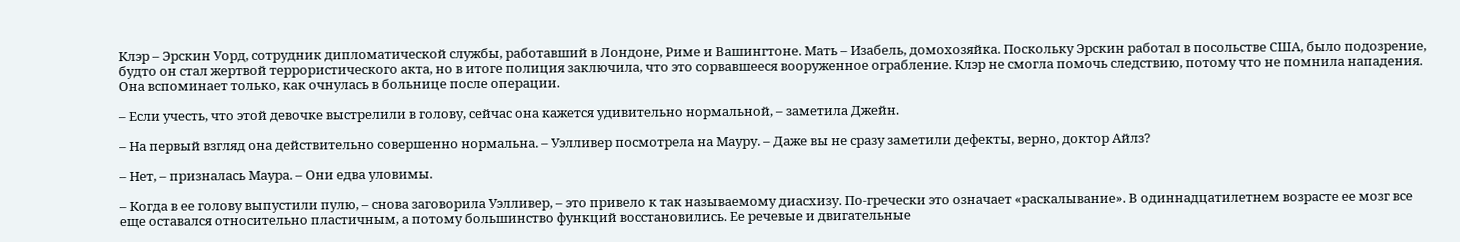Клэр – Эрскин Уорд, сотрудник дипломатической службы, работавший в Лондоне, Риме и Вашингтоне. Мать – Изабель, домохозяйка. Поскольку Эрскин работал в посольстве США, было подозрение, будто он стал жертвой террористического акта, но в итоге полиция заключила, что это сорвавшееся вооруженное ограбление. Клэр не смогла помочь следствию, потому что не помнила нападения. Она вспоминает только, как очнулась в больнице после операции.

– Если учесть, что этой девочке выстрелили в голову, сейчас она кажется удивительно нормальной, – заметила Джейн.

– На первый взгляд она действительно совершенно нормальна. – Уэлливер посмотрела на Мауру. – Даже вы не сразу заметили дефекты, верно, доктор Айлз?

– Нет, – призналась Маура. – Они едва уловимы.

– Когда в ее голову выпустили пулю, – снова заговорила Уэлливер, – это привело к так называемому диасхизу. По-гречески это означает «раскалывание». В одиннадцатилетнем возрасте ее мозг все еще оставался относительно пластичным, а потому большинство функций восстановились. Ее речевые и двигательные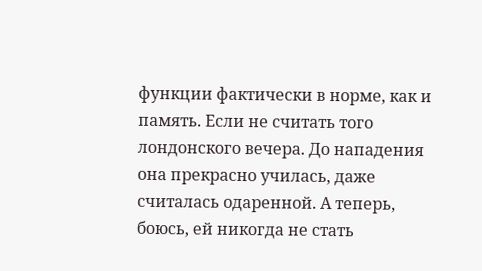функции фактически в норме, как и память. Если не считать того лондонского вечера. До нападения она прекрасно училась, даже считалась одаренной. А теперь, боюсь, ей никогда не стать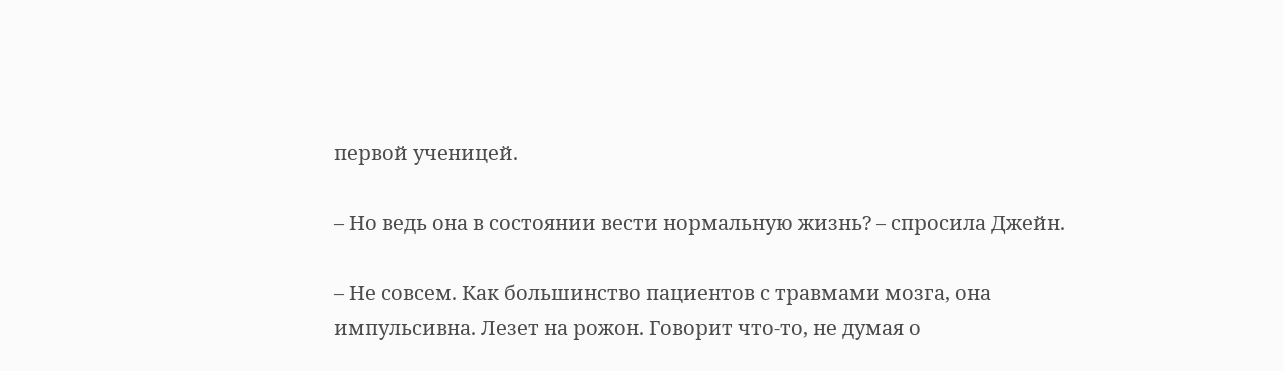первой ученицей.

– Но ведь она в состоянии вести нормальную жизнь? – спросила Джейн.

– Не совсем. Как большинство пациентов с травмами мозга, она импульсивна. Лезет на рожон. Говорит что-то, не думая о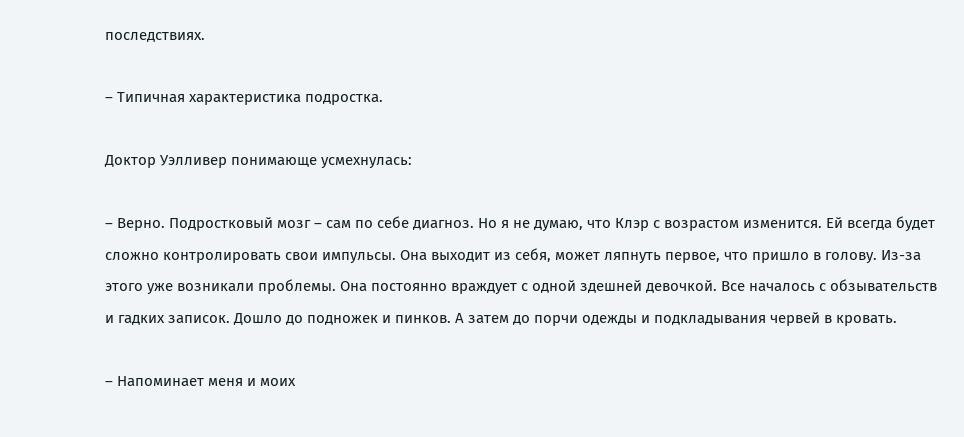последствиях.

– Типичная характеристика подростка.

Доктор Уэлливер понимающе усмехнулась:

– Верно. Подростковый мозг – сам по себе диагноз. Но я не думаю, что Клэр с возрастом изменится. Ей всегда будет сложно контролировать свои импульсы. Она выходит из себя, может ляпнуть первое, что пришло в голову. Из-за этого уже возникали проблемы. Она постоянно враждует с одной здешней девочкой. Все началось с обзывательств и гадких записок. Дошло до подножек и пинков. А затем до порчи одежды и подкладывания червей в кровать.

– Напоминает меня и моих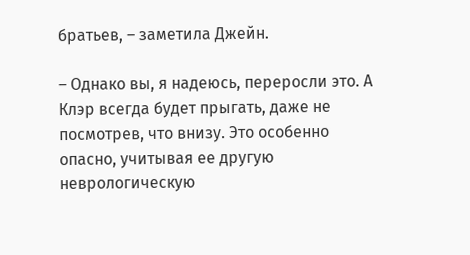братьев, – заметила Джейн.

– Однако вы, я надеюсь, переросли это. А Клэр всегда будет прыгать, даже не посмотрев, что внизу. Это особенно опасно, учитывая ее другую неврологическую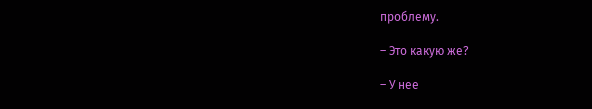проблему.

– Это какую же?

– У нее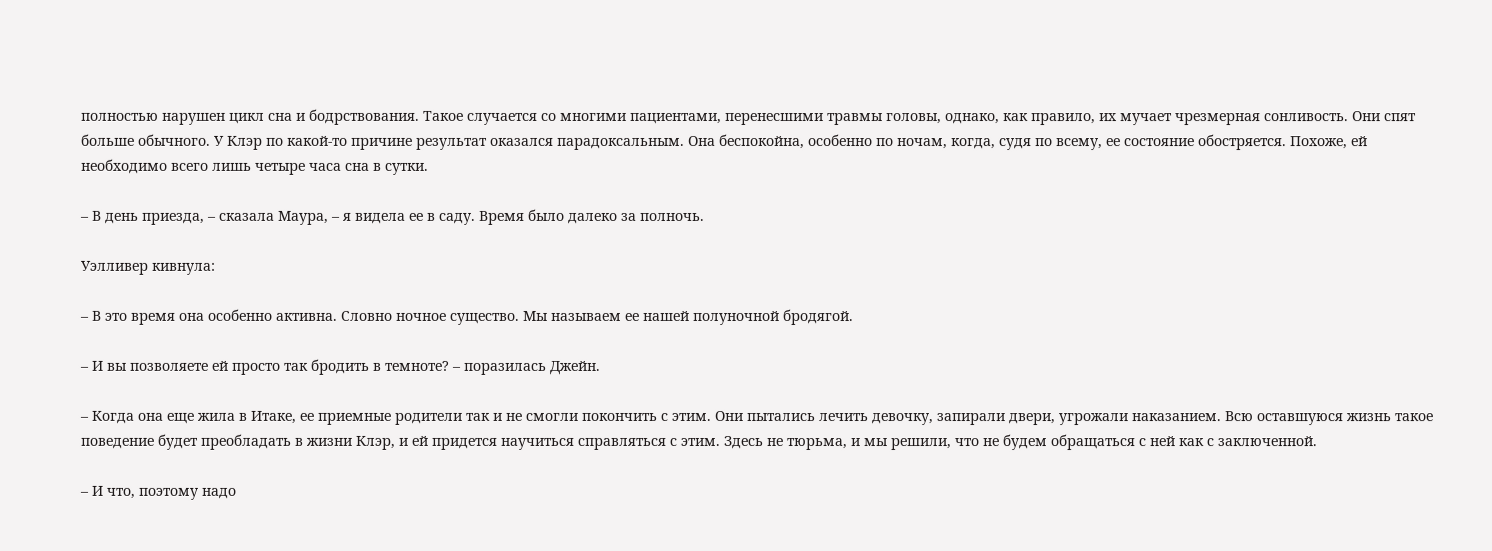полностью нарушен цикл сна и бодрствования. Такое случается со многими пациентами, перенесшими травмы головы, однако, как правило, их мучает чрезмерная сонливость. Они спят больше обычного. У Клэр по какой-то причине результат оказался парадоксальным. Она беспокойна, особенно по ночам, когда, судя по всему, ее состояние обостряется. Похоже, ей необходимо всего лишь четыре часа сна в сутки.

– В день приезда, – сказала Маура, – я видела ее в саду. Время было далеко за полночь.

Уэлливер кивнула:

– В это время она особенно активна. Словно ночное существо. Мы называем ее нашей полуночной бродягой.

– И вы позволяете ей просто так бродить в темноте? – поразилась Джейн.

– Когда она еще жила в Итаке, ее приемные родители так и не смогли покончить с этим. Они пытались лечить девочку, запирали двери, угрожали наказанием. Всю оставшуюся жизнь такое поведение будет преобладать в жизни Клэр, и ей придется научиться справляться с этим. Здесь не тюрьма, и мы решили, что не будем обращаться с ней как с заключенной.

– И что, поэтому надо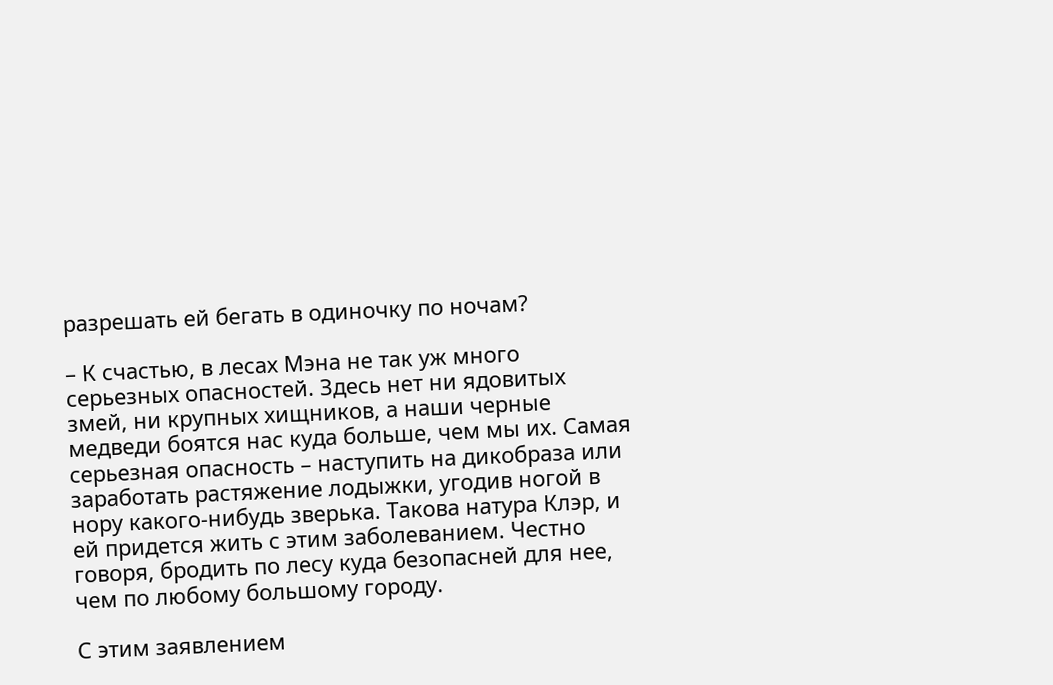разрешать ей бегать в одиночку по ночам?

– К счастью, в лесах Мэна не так уж много серьезных опасностей. Здесь нет ни ядовитых змей, ни крупных хищников, а наши черные медведи боятся нас куда больше, чем мы их. Самая серьезная опасность – наступить на дикобраза или заработать растяжение лодыжки, угодив ногой в нору какого-нибудь зверька. Такова натура Клэр, и ей придется жить с этим заболеванием. Честно говоря, бродить по лесу куда безопасней для нее, чем по любому большому городу.

С этим заявлением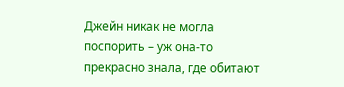Джейн никак не могла поспорить – уж она-то прекрасно знала, где обитают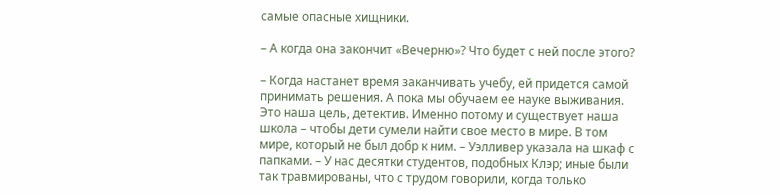самые опасные хищники.

– А когда она закончит «Вечерню»? Что будет с ней после этого?

– Когда настанет время заканчивать учебу, ей придется самой принимать решения. А пока мы обучаем ее науке выживания. Это наша цель, детектив. Именно потому и существует наша школа – чтобы дети сумели найти свое место в мире. В том мире, который не был добр к ним. – Уэлливер указала на шкаф с папками. – У нас десятки студентов, подобных Клэр; иные были так травмированы, что с трудом говорили, когда только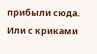прибыли сюда. Или с криками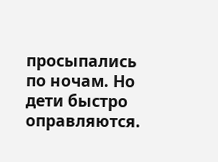просыпались по ночам. Но дети быстро оправляются.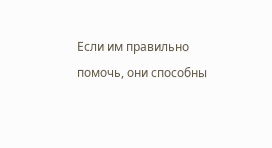Если им правильно помочь, они способны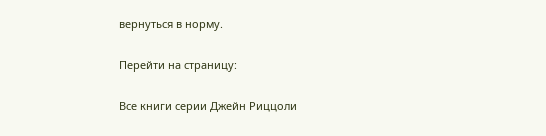вернуться в норму.

Перейти на страницу:

Все книги серии Джейн Риццоли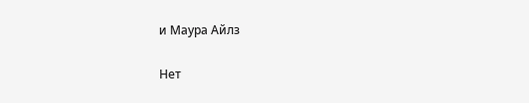и Маура Айлз

Нет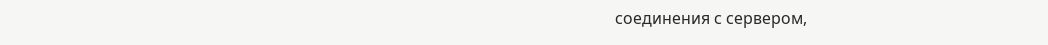соединения с сервером,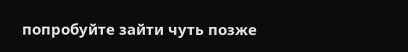попробуйте зайти чуть позже